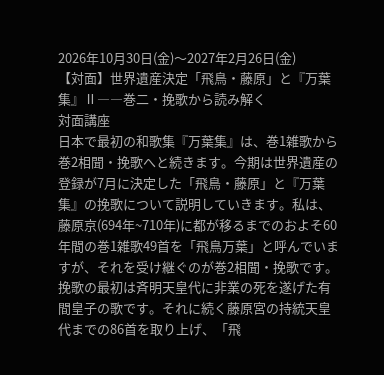2026年10月30日(金)〜2027年2月26日(金)
【対面】世界遺産決定「飛鳥・藤原」と『万葉集』Ⅱ――巻二・挽歌から読み解く
対面講座
日本で最初の和歌集『万葉集』は、巻1雑歌から巻2相聞・挽歌へと続きます。今期は世界遺産の登録が7月に決定した「飛鳥・藤原」と『万葉集』の挽歌について説明していきます。私は、藤原京(694年~710年)に都が移るまでのおよそ60年間の巻1雑歌49首を「飛鳥万葉」と呼んでいますが、それを受け継ぐのが巻2相聞・挽歌です。挽歌の最初は斉明天皇代に非業の死を遂げた有間皇子の歌です。それに続く藤原宮の持統天皇代までの86首を取り上げ、「飛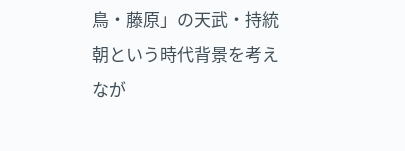鳥・藤原」の天武・持統朝という時代背景を考えなが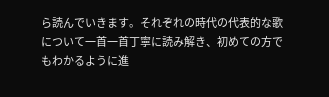ら読んでいきます。それぞれの時代の代表的な歌について一首一首丁寧に読み解き、初めての方でもわかるように進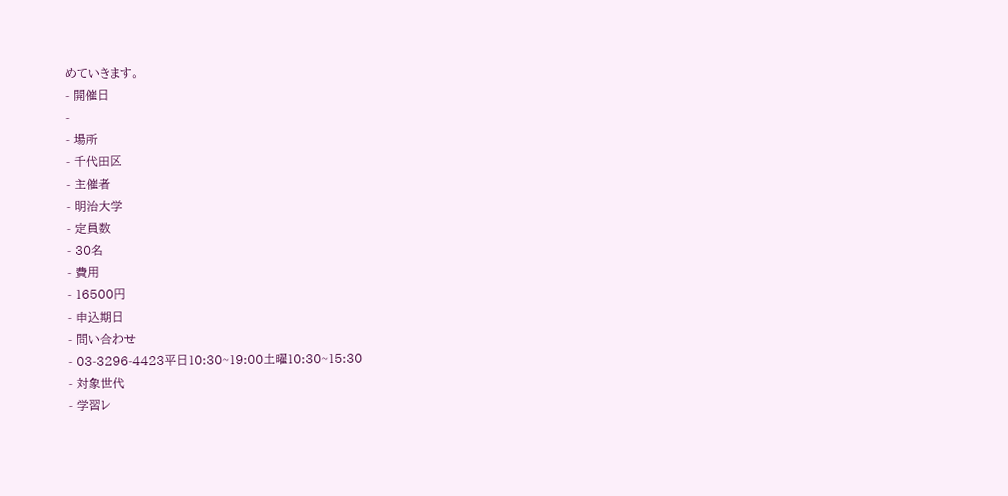めていきます。
- 開催日
-
- 場所
- 千代田区
- 主催者
- 明治大学
- 定員数
- 30名
- 費用
- 16500円
- 申込期日
- 問い合わせ
- 03-3296-4423平日10:30~19:00土曜10:30~15:30
- 対象世代
- 学習レ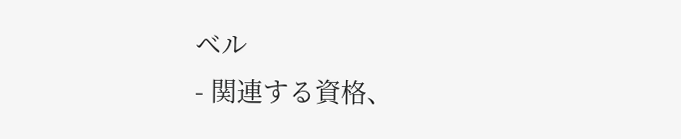ベル
- 関連する資格、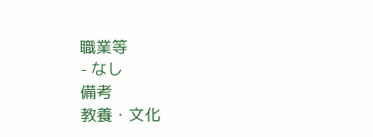職業等
- なし
備考
教養・文化